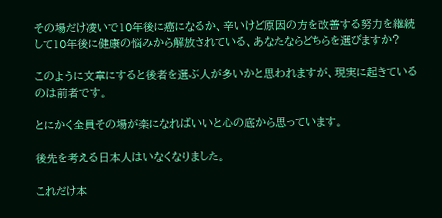その場だけ凌いで10年後に癌になるか、辛いけど原因の方を改善する努力を継続して10年後に健康の悩みから解放されている、あなたならどちらを選びますか?

このように文章にすると後者を選ぶ人が多いかと思われますが、現実に起きているのは前者です。

とにかく全員その場が楽になればいいと心の底から思っています。

後先を考える日本人はいなくなりました。

これだけ本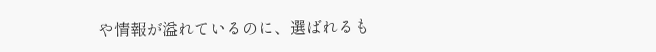や情報が溢れているのに、選ばれるも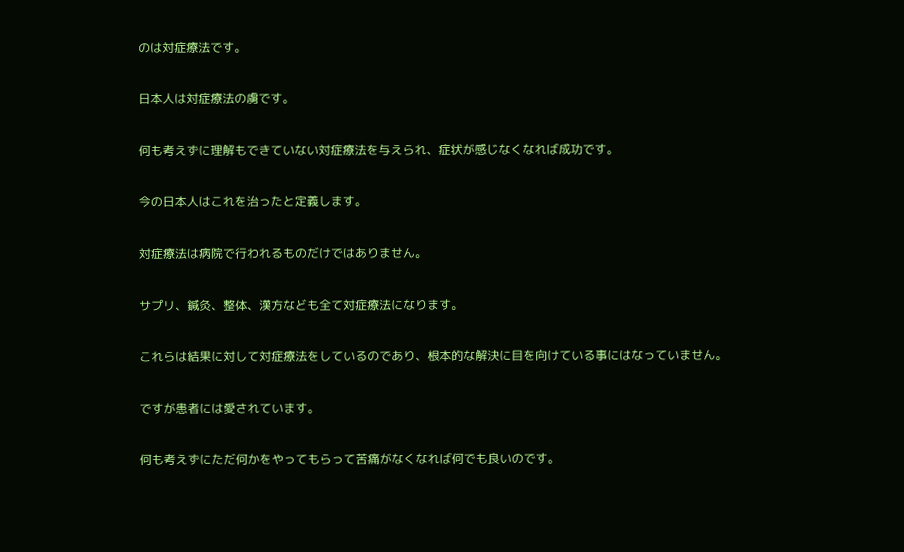のは対症療法です。

日本人は対症療法の虜です。

何も考えずに理解もできていない対症療法を与えられ、症状が感じなくなれば成功です。

今の日本人はこれを治ったと定義します。

対症療法は病院で行われるものだけではありません。

サプリ、鍼灸、整体、漢方なども全て対症療法になります。

これらは結果に対して対症療法をしているのであり、根本的な解決に目を向けている事にはなっていません。

ですが患者には愛されています。

何も考えずにただ何かをやってもらって苦痛がなくなれば何でも良いのです。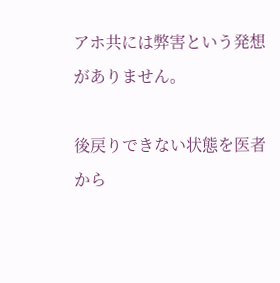アホ共には弊害という発想がありません。

後戻りできない状態を医者から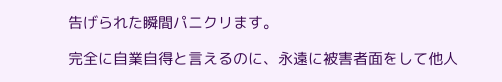告げられた瞬間パニクリます。

完全に自業自得と言えるのに、永遠に被害者面をして他人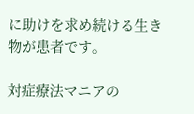に助けを求め続ける生き物が患者です。

対症療法マニアの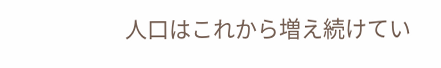人口はこれから増え続けてい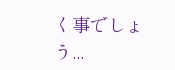く事でしょう...